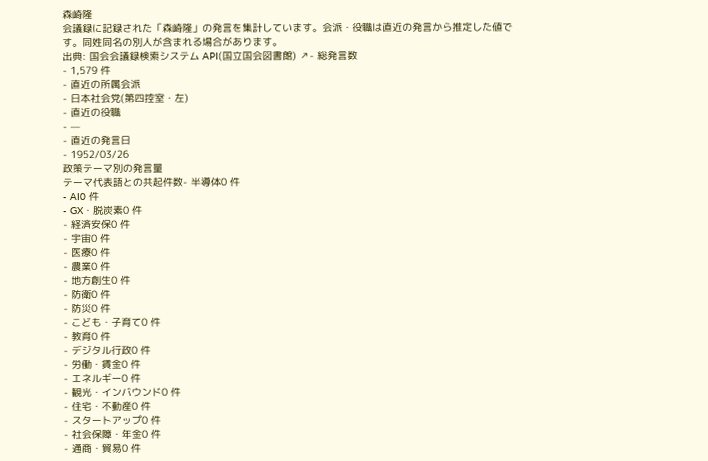森崎隆
会議録に記録された「森崎隆」の発言を集計しています。会派・役職は直近の発言から推定した値です。同姓同名の別人が含まれる場合があります。
出典: 国会会議録検索システム API(国立国会図書館) ↗- 総発言数
- 1,579 件
- 直近の所属会派
- 日本社会党(第四控室・左)
- 直近の役職
- —
- 直近の発言日
- 1952/03/26
政策テーマ別の発言量
テーマ代表語との共起件数- 半導体0 件
- AI0 件
- GX・脱炭素0 件
- 経済安保0 件
- 宇宙0 件
- 医療0 件
- 農業0 件
- 地方創生0 件
- 防衛0 件
- 防災0 件
- こども・子育て0 件
- 教育0 件
- デジタル行政0 件
- 労働・賃金0 件
- エネルギー0 件
- 観光・インバウンド0 件
- 住宅・不動産0 件
- スタートアップ0 件
- 社会保障・年金0 件
- 通商・貿易0 件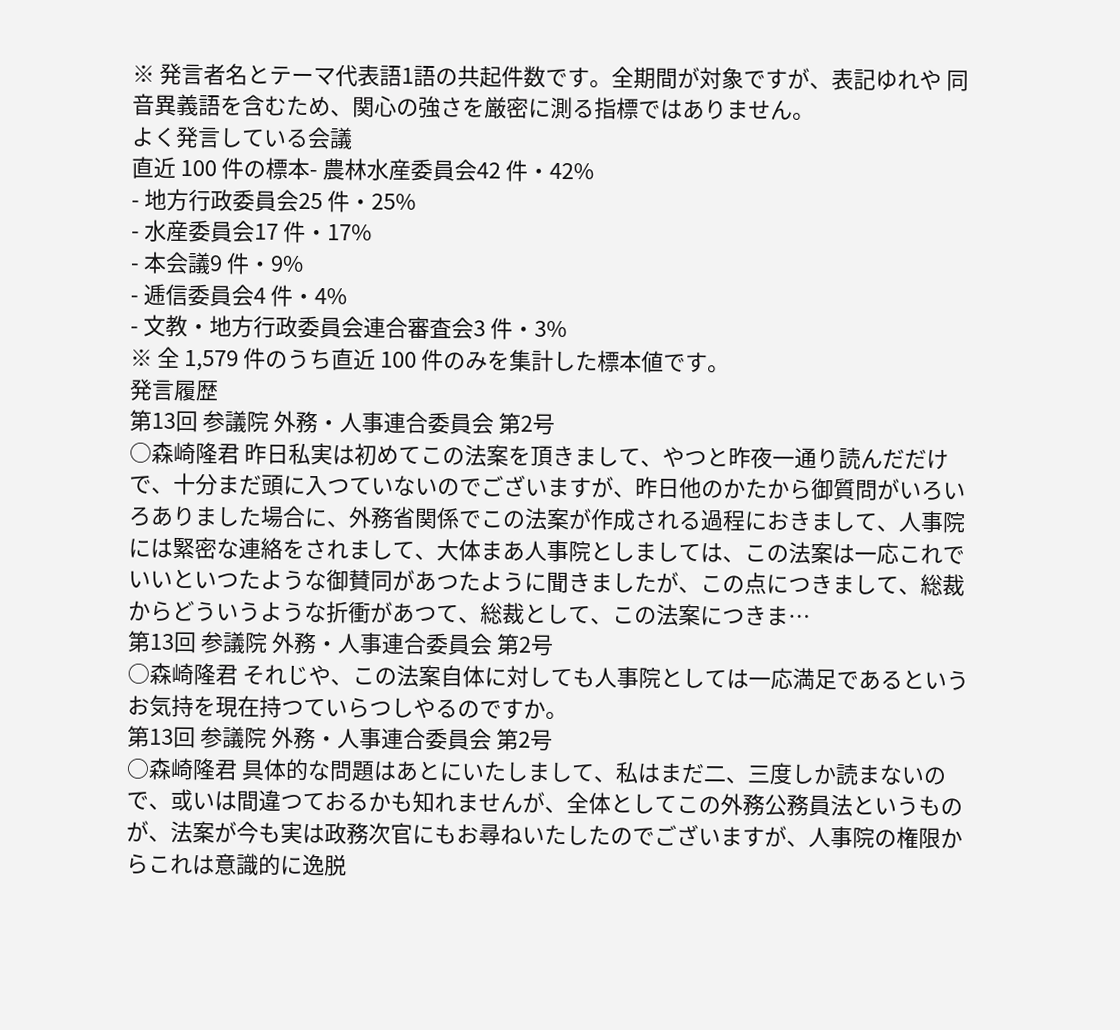※ 発言者名とテーマ代表語1語の共起件数です。全期間が対象ですが、表記ゆれや 同音異義語を含むため、関心の強さを厳密に測る指標ではありません。
よく発言している会議
直近 100 件の標本- 農林水産委員会42 件・42%
- 地方行政委員会25 件・25%
- 水産委員会17 件・17%
- 本会議9 件・9%
- 逓信委員会4 件・4%
- 文教・地方行政委員会連合審査会3 件・3%
※ 全 1,579 件のうち直近 100 件のみを集計した標本値です。
発言履歴
第13回 参議院 外務・人事連合委員会 第2号
○森崎隆君 昨日私実は初めてこの法案を頂きまして、やつと昨夜一通り読んだだけで、十分まだ頭に入つていないのでございますが、昨日他のかたから御質問がいろいろありました場合に、外務省関係でこの法案が作成される過程におきまして、人事院には緊密な連絡をされまして、大体まあ人事院としましては、この法案は一応これでいいといつたような御賛同があつたように聞きましたが、この点につきまして、総裁からどういうような折衝があつて、総裁として、この法案につきま…
第13回 参議院 外務・人事連合委員会 第2号
○森崎隆君 それじや、この法案自体に対しても人事院としては一応満足であるというお気持を現在持つていらつしやるのですか。
第13回 参議院 外務・人事連合委員会 第2号
○森崎隆君 具体的な問題はあとにいたしまして、私はまだ二、三度しか読まないので、或いは間違つておるかも知れませんが、全体としてこの外務公務員法というものが、法案が今も実は政務次官にもお尋ねいたしたのでございますが、人事院の権限からこれは意識的に逸脱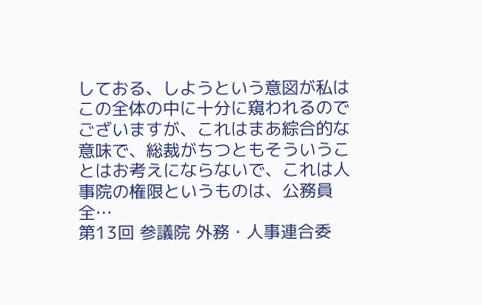しておる、しようという意図が私はこの全体の中に十分に窺われるのでございますが、これはまあ綜合的な意味で、総裁がちつともそういうことはお考えにならないで、これは人事院の権限というものは、公務員全…
第13回 参議院 外務・人事連合委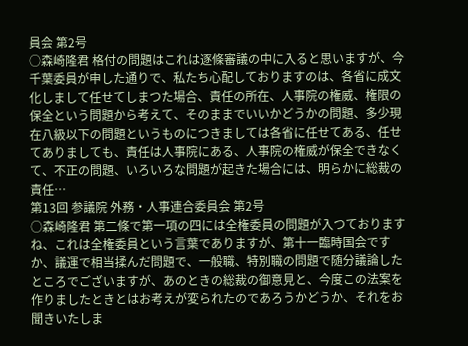員会 第2号
○森崎隆君 格付の問題はこれは逐條審議の中に入ると思いますが、今千葉委員が申した通りで、私たち心配しておりますのは、各省に成文化しまして任せてしまつた場合、責任の所在、人事院の権威、権限の保全という問題から考えて、そのままでいいかどうかの問題、多少現在八級以下の問題というものにつきましては各省に任せてある、任せてありましても、責任は人事院にある、人事院の権威が保全できなくて、不正の問題、いろいろな問題が起きた場合には、明らかに総裁の責任…
第13回 参議院 外務・人事連合委員会 第2号
○森崎隆君 第二條で第一項の四には全権委員の問題が入つておりますね、これは全権委員という言葉でありますが、第十一臨時国会ですか、議運で相当揉んだ問題で、一般職、特別職の問題で随分議論したところでございますが、あのときの総裁の御意見と、今度この法案を作りましたときとはお考えが変られたのであろうかどうか、それをお聞きいたしま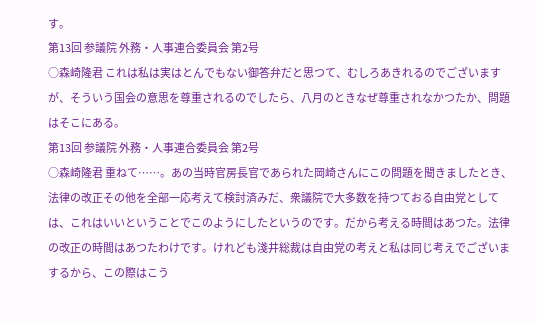す。
第13回 参議院 外務・人事連合委員会 第2号
○森崎隆君 これは私は実はとんでもない御答弁だと思つて、むしろあきれるのでございますが、そういう国会の意思を尊重されるのでしたら、八月のときなぜ尊重されなかつたか、問題はそこにある。
第13回 参議院 外務・人事連合委員会 第2号
○森崎隆君 重ねて……。あの当時官房長官であられた岡崎さんにこの問題を聞きましたとき、法律の改正その他を全部一応考えて検討済みだ、衆議院で大多数を持つておる自由党としては、これはいいということでこのようにしたというのです。だから考える時間はあつた。法律の改正の時間はあつたわけです。けれども淺井総裁は自由党の考えと私は同じ考えでございまするから、この際はこう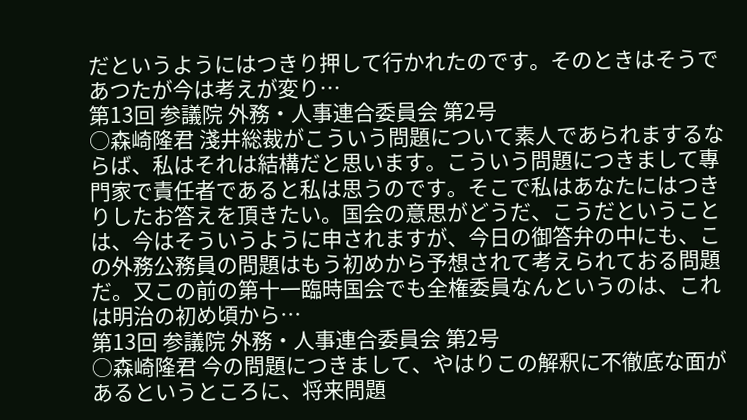だというようにはつきり押して行かれたのです。そのときはそうであつたが今は考えが変り…
第13回 参議院 外務・人事連合委員会 第2号
○森崎隆君 淺井総裁がこういう問題について素人であられまするならば、私はそれは結構だと思います。こういう問題につきまして專門家で責任者であると私は思うのです。そこで私はあなたにはつきりしたお答えを頂きたい。国会の意思がどうだ、こうだということは、今はそういうように申されますが、今日の御答弁の中にも、この外務公務員の問題はもう初めから予想されて考えられておる問題だ。又この前の第十一臨時国会でも全権委員なんというのは、これは明治の初め頃から…
第13回 参議院 外務・人事連合委員会 第2号
○森崎隆君 今の問題につきまして、やはりこの解釈に不徹底な面があるというところに、将来問題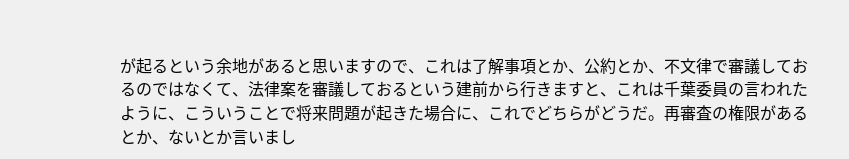が起るという余地があると思いますので、これは了解事項とか、公約とか、不文律で審議しておるのではなくて、法律案を審議しておるという建前から行きますと、これは千葉委員の言われたように、こういうことで将来問題が起きた場合に、これでどちらがどうだ。再審査の権限があるとか、ないとか言いまし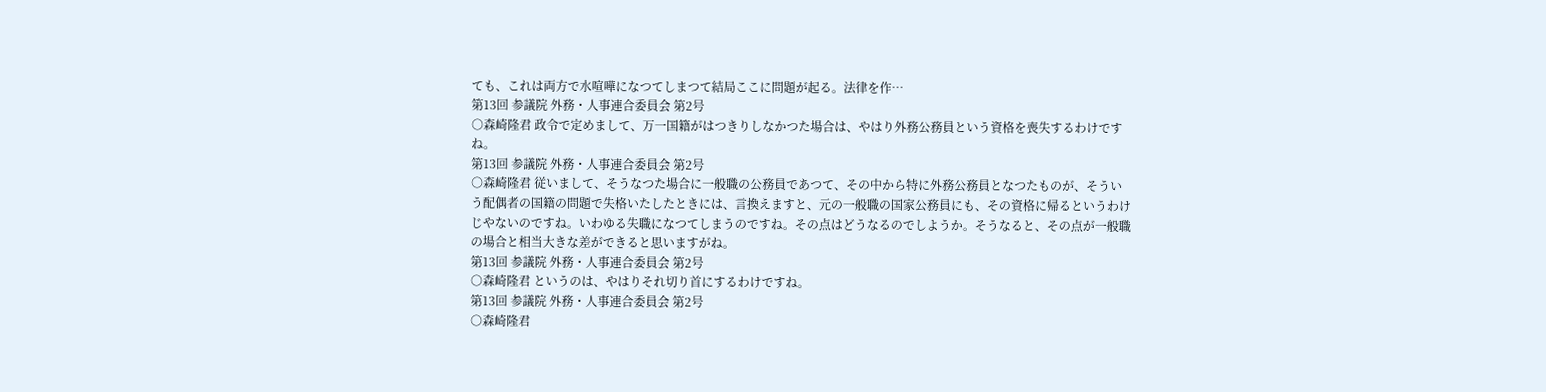ても、これは両方で水喧嘩になつてしまつて結局ここに問題が起る。法律を作…
第13回 参議院 外務・人事連合委員会 第2号
○森崎隆君 政令で定めまして、万一国籍がはつきりしなかつた場合は、やはり外務公務員という資格を喪失するわけですね。
第13回 参議院 外務・人事連合委員会 第2号
○森崎隆君 従いまして、そうなつた場合に一般職の公務員であつて、その中から特に外務公務員となつたものが、そういう配偶者の国籍の問題で失格いたしたときには、言換えますと、元の一般職の国家公務員にも、その資格に帰るというわけじやないのですね。いわゆる失職になつてしまうのですね。その点はどうなるのでしようか。そうなると、その点が一般職の場合と相当大きな差ができると思いますがね。
第13回 参議院 外務・人事連合委員会 第2号
○森崎隆君 というのは、やはりそれ切り首にするわけですね。
第13回 参議院 外務・人事連合委員会 第2号
○森崎隆君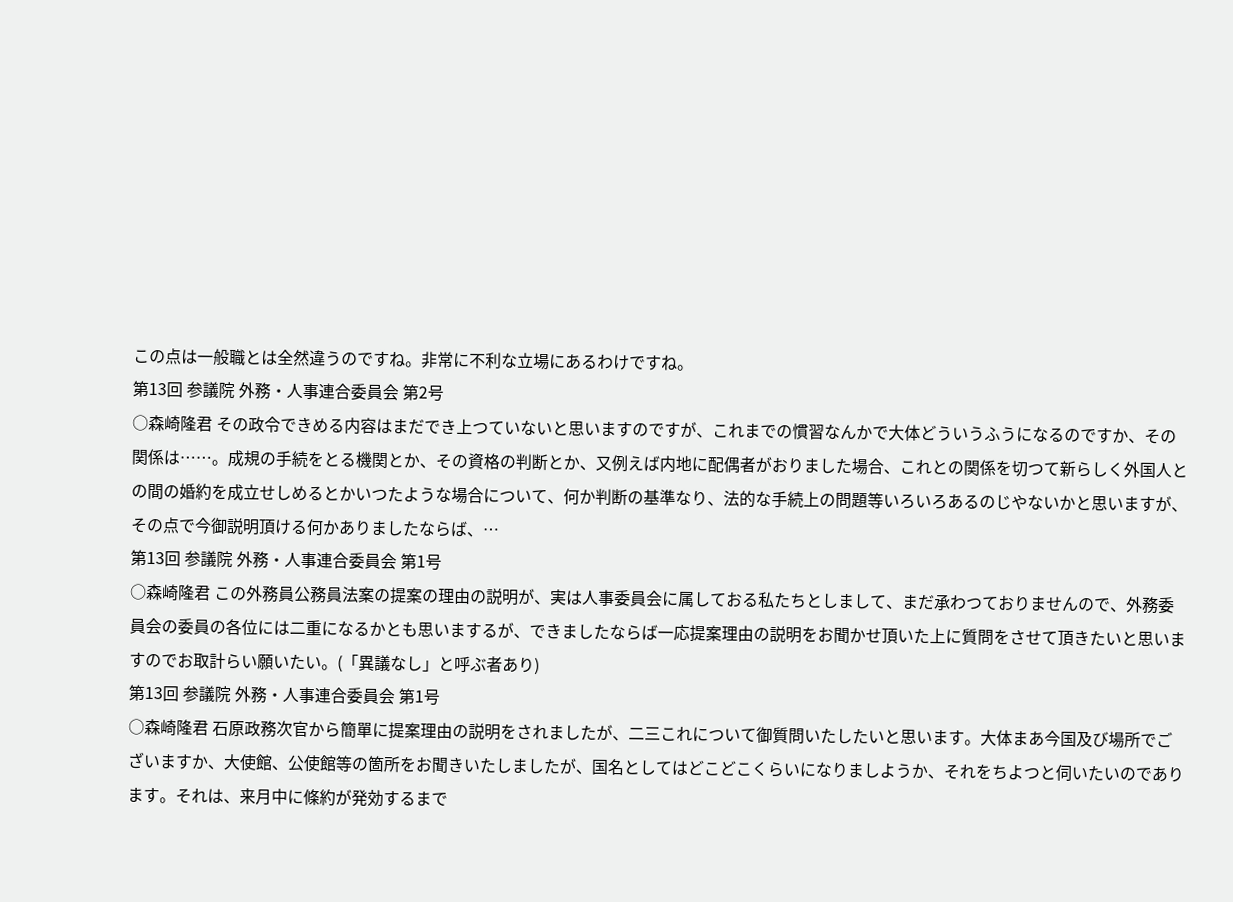この点は一般職とは全然違うのですね。非常に不利な立場にあるわけですね。
第13回 参議院 外務・人事連合委員会 第2号
○森崎隆君 その政令できめる内容はまだでき上つていないと思いますのですが、これまでの慣習なんかで大体どういうふうになるのですか、その関係は……。成規の手続をとる機関とか、その資格の判断とか、又例えば内地に配偶者がおりました場合、これとの関係を切つて新らしく外国人との間の婚約を成立せしめるとかいつたような場合について、何か判断の基準なり、法的な手続上の問題等いろいろあるのじやないかと思いますが、その点で今御説明頂ける何かありましたならば、…
第13回 参議院 外務・人事連合委員会 第1号
○森崎隆君 この外務員公務員法案の提案の理由の説明が、実は人事委員会に属しておる私たちとしまして、まだ承わつておりませんので、外務委員会の委員の各位には二重になるかとも思いまするが、できましたならば一応提案理由の説明をお聞かせ頂いた上に質問をさせて頂きたいと思いますのでお取計らい願いたい。(「異議なし」と呼ぶ者あり)
第13回 参議院 外務・人事連合委員会 第1号
○森崎隆君 石原政務次官から簡單に提案理由の説明をされましたが、二三これについて御質問いたしたいと思います。大体まあ今国及び場所でございますか、大使館、公使館等の箇所をお聞きいたしましたが、国名としてはどこどこくらいになりましようか、それをちよつと伺いたいのであります。それは、来月中に條約が発効するまで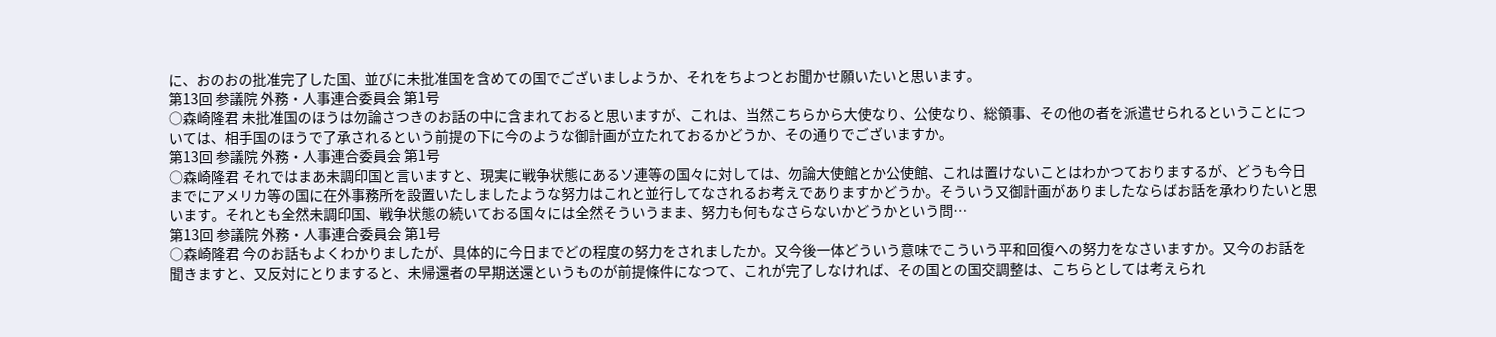に、おのおの批准完了した国、並びに未批准国を含めての国でございましようか、それをちよつとお聞かせ願いたいと思います。
第13回 参議院 外務・人事連合委員会 第1号
○森崎隆君 未批准国のほうは勿論さつきのお話の中に含まれておると思いますが、これは、当然こちらから大使なり、公使なり、総領事、その他の者を派遣せられるということについては、相手国のほうで了承されるという前提の下に今のような御計画が立たれておるかどうか、その通りでございますか。
第13回 参議院 外務・人事連合委員会 第1号
○森崎隆君 それではまあ未調印国と言いますと、現実に戦争状態にあるソ連等の国々に対しては、勿論大使館とか公使館、これは置けないことはわかつておりまするが、どうも今日までにアメリカ等の国に在外事務所を設置いたしましたような努力はこれと並行してなされるお考えでありますかどうか。そういう又御計画がありましたならばお話を承わりたいと思います。それとも全然未調印国、戦争状態の続いておる国々には全然そういうまま、努力も何もなさらないかどうかという問…
第13回 参議院 外務・人事連合委員会 第1号
○森崎隆君 今のお話もよくわかりましたが、具体的に今日までどの程度の努力をされましたか。又今後一体どういう意味でこういう平和回復への努力をなさいますか。又今のお話を聞きますと、又反対にとりますると、未帰還者の早期送還というものが前提條件になつて、これが完了しなければ、その国との国交調整は、こちらとしては考えられ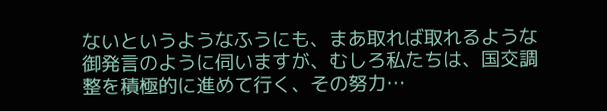ないというようなふうにも、まあ取れば取れるような御発言のように伺いますが、むしろ私たちは、国交調整を積極的に進めて行く、その努力…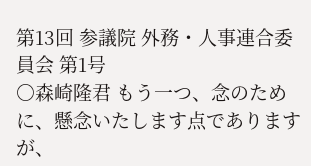第13回 参議院 外務・人事連合委員会 第1号
○森崎隆君 もう一つ、念のために、懸念いたします点でありますが、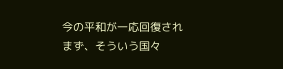今の平和が一応回復されまず、そういう国々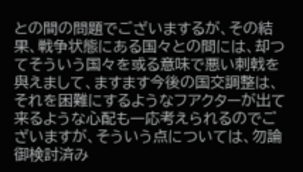との間の問題でございまするが、その結果、戦争状態にある国々との間には、却つてそういう国々を或る意味で悪い刺戟を與えまして、ますます今後の国交調整は、それを困難にするようなフアクターが出て来るような心配も一応考えられるのでございますが、そういう点については、勿論御検討済み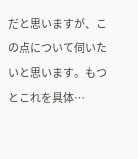だと思いますが、この点について伺いたいと思います。もつとこれを具体…